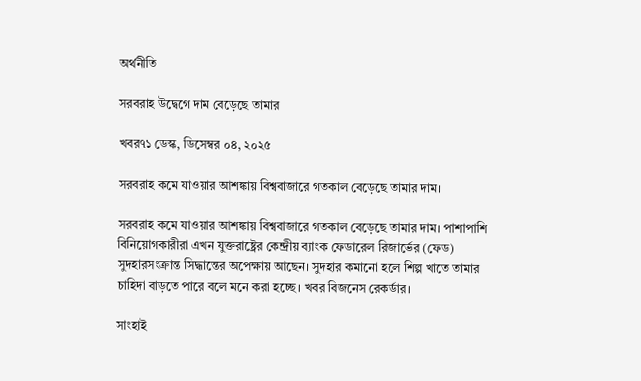অর্থনীতি

সরবরাহ উদ্বেগে দাম বেড়েছে তামার

খবর৭১ ডেস্ক, ডিসেম্বর ০৪, ২০২৫

সরবরাহ কমে যাওয়ার আশঙ্কায় বিশ্ববাজারে গতকাল বেড়েছে তামার দাম।

সরবরাহ কমে যাওয়ার আশঙ্কায় বিশ্ববাজারে গতকাল বেড়েছে তামার দাম। পাশাপাশি বিনিয়োগকারীরা এখন যুক্তরাষ্ট্রের কেন্দ্রীয় ব্যাংক ফেডারেল রিজার্ভের (ফেড) সুদহারসংক্রান্ত সিদ্ধান্তের অপেক্ষায় আছেন। সুদহার কমানো হলে শিল্প খাতে তামার চাহিদা বাড়তে পারে বলে মনে করা হচ্ছে। খবর বিজনেস রেকর্ডার।

সাংহাই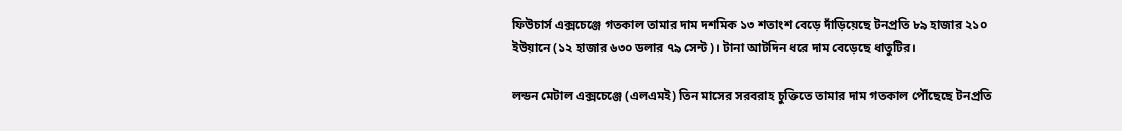ফিউচার্স এক্সচেঞ্জে গতকাল তামার দাম দশমিক ১৩ শতাংশ বেড়ে দাঁড়িয়েছে টনপ্রতি ৮৯ হাজার ২১০ ইউয়ানে (১২ হাজার ৬৩০ ডলার ৭৯ সেন্ট)। টানা আটদিন ধরে দাম বেড়েছে ধাতুটির।

লন্ডন মেটাল এক্সচেঞ্জে (এলএমই) তিন মাসের সরবরাহ চুক্তিতে তামার দাম গতকাল পৌঁছেছে টনপ্রতি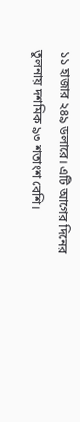১১ হাজার ২৪৯ ডলারে। এটি আগের দিনের তুলনায় দশমিক ৯৩ শতাংশ বেশি।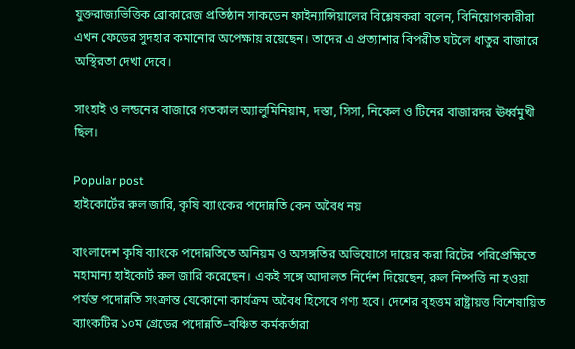যুক্তরাজ্যভিত্তিক ব্রোকারেজ প্রতিষ্ঠান সাকডেন ফাইন্যান্সিয়ালের বিশ্লেষকরা বলেন, বিনিয়োগকারীরা এখন ফেডের সুদহার কমানোর অপেক্ষায় রয়েছেন। তাদের এ প্রত্যাশার বিপরীত ঘটলে ধাতুর বাজারে অস্থিরতা দেখা দেবে।

সাংহাই ও লন্ডনের বাজারে গতকাল অ্যালুমিনিয়াম, দস্তা, সিসা, নিকেল ও টিনের বাজারদর ঊর্ধ্বমুখী ছিল।

Popular post
হাইকোর্টের রুল জারি, কৃষি ব্যাংকের পদোন্নতি কেন অবৈধ নয়

বাংলাদেশ কৃষি ব্যাংকে পদোন্নতিতে অনিয়ম ও অসঙ্গতির অভিযোগে দায়ের করা রিটের পরিপ্রেক্ষিতে মহামান্য হাইকোর্ট রুল জারি করেছেন। একই সঙ্গে আদালত নির্দেশ দিয়েছেন, রুল নিষ্পত্তি না হওয়া পর্যন্ত পদোন্নতি সংক্রান্ত যেকোনো কার্যক্রম অবৈধ হিসেবে গণ্য হবে। দেশের বৃহত্তম রাষ্ট্রায়ত্ত বিশেষায়িত ব্যাংকটির ১০ম গ্রেডের পদোন্নতি–বঞ্চিত কর্মকর্তারা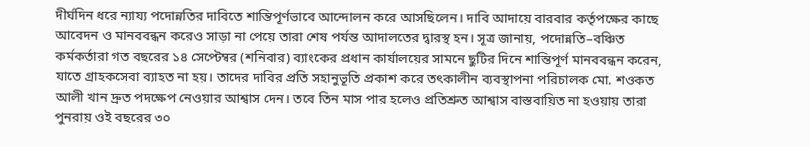দীর্ঘদিন ধরে ন্যায্য পদোন্নতির দাবিতে শান্তিপূর্ণভাবে আন্দোলন করে আসছিলেন। দাবি আদায়ে বারবার কর্তৃপক্ষের কাছে আবেদন ও মানববন্ধন করেও সাড়া না পেয়ে তারা শেষ পর্যন্ত আদালতের দ্বারস্থ হন। সূত্র জানায়, পদোন্নতি–বঞ্চিত কর্মকর্তারা গত বছরের ১৪ সেপ্টেম্বর (শনিবার) ব্যাংকের প্রধান কার্যালয়ের সামনে ছুটির দিনে শান্তিপূর্ণ মানববন্ধন করেন, যাতে গ্রাহকসেবা ব্যাহত না হয়। তাদের দাবির প্রতি সহানুভূতি প্রকাশ করে তৎকালীন ব্যবস্থাপনা পরিচালক মো. শওকত আলী খান দ্রুত পদক্ষেপ নেওয়ার আশ্বাস দেন। তবে তিন মাস পার হলেও প্রতিশ্রুত আশ্বাস বাস্তবায়িত না হওয়ায় তারা পুনরায় ওই বছরের ৩০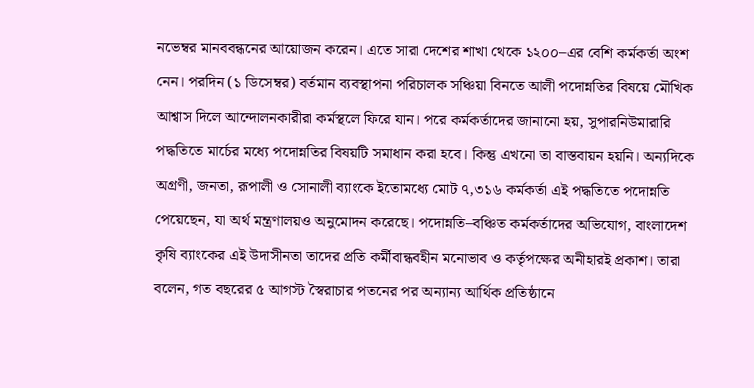নভেম্বর মানববন্ধনের আয়োজন করেন। এতে সারা দেশের শাখা থেকে ১২০০–এর বেশি কর্মকর্তা অংশ নেন। পরদিন (১ ডিসেম্বর) বর্তমান ব্যবস্থাপনা পরিচালক সঞ্চিয়া বিনতে আলী পদোন্নতির বিষয়ে মৌখিক আশ্বাস দিলে আন্দোলনকারীরা কর্মস্থলে ফিরে যান। পরে কর্মকর্তাদের জানানো হয়, সুপারনিউমারারি পদ্ধতিতে মার্চের মধ্যে পদোন্নতির বিষয়টি সমাধান করা হবে। কিন্তু এখনো তা বাস্তবায়ন হয়নি। অন্যদিকে অগ্রণী, জনতা, রূপালী ও সোনালী ব্যাংকে ইতোমধ্যে মোট ৭,৩১৬ কর্মকর্তা এই পদ্ধতিতে পদোন্নতি পেয়েছেন, যা অর্থ মন্ত্রণালয়ও অনুমোদন করেছে। পদোন্নতি–বঞ্চিত কর্মকর্তাদের অভিযোগ, বাংলাদেশ কৃষি ব্যাংকের এই উদাসীনতা তাদের প্রতি কর্মীবান্ধবহীন মনোভাব ও কর্তৃপক্ষের অনীহারই প্রকাশ। তারা বলেন, গত বছরের ৫ আগস্ট স্বৈরাচার পতনের পর অন্যান্য আর্থিক প্রতিষ্ঠানে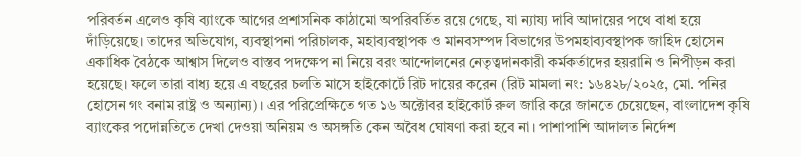পরিবর্তন এলেও কৃষি ব্যাংকে আগের প্রশাসনিক কাঠামো অপরিবর্তিত রয়ে গেছে, যা ন্যায্য দাবি আদায়ের পথে বাধা হয়ে দাঁড়িয়েছে। তাদের অভিযোগ, ব্যবস্থাপনা পরিচালক, মহাব্যবস্থাপক ও মানবসম্পদ বিভাগের উপমহাব্যবস্থাপক জাহিদ হোসেন একাধিক বৈঠকে আশ্বাস দিলেও বাস্তব পদক্ষেপ না নিয়ে বরং আন্দোলনের নেতৃত্বদানকারী কর্মকর্তাদের হয়রানি ও নিপীড়ন করা হয়েছে। ফলে তারা বাধ্য হয়ে এ বছরের চলতি মাসে হাইকোর্টে রিট দায়ের করেন (রিট মামলা নং: ১৬৪২৮/২০২৫, মো. পনির হোসেন গং বনাম রাষ্ট্র ও অন্যান্য)। এর পরিপ্রেক্ষিতে গত ১৬ অক্টোবর হাইকোর্ট রুল জারি করে জানতে চেয়েছেন, বাংলাদেশ কৃষি ব্যাংকের পদোন্নতিতে দেখা দেওয়া অনিয়ম ও অসঙ্গতি কেন অবৈধ ঘোষণা করা হবে না। পাশাপাশি আদালত নির্দেশ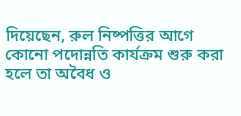দিয়েছেন, রুল নিষ্পত্তির আগে কোনো পদোন্নতি কার্যক্রম শুরু করা হলে তা অবৈধ ও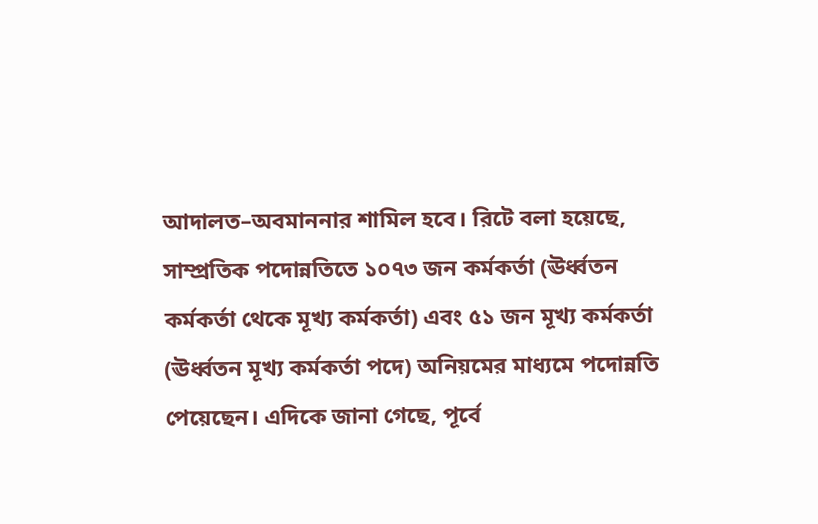আদালত–অবমাননার শামিল হবে। রিটে বলা হয়েছে, সাম্প্রতিক পদোন্নতিতে ১০৭৩ জন কর্মকর্তা (ঊর্ধ্বতন কর্মকর্তা থেকে মূখ্য কর্মকর্তা) এবং ৫১ জন মূখ্য কর্মকর্তা (ঊর্ধ্বতন মূখ্য কর্মকর্তা পদে) অনিয়মের মাধ্যমে পদোন্নতি পেয়েছেন। এদিকে জানা গেছে, পূর্বে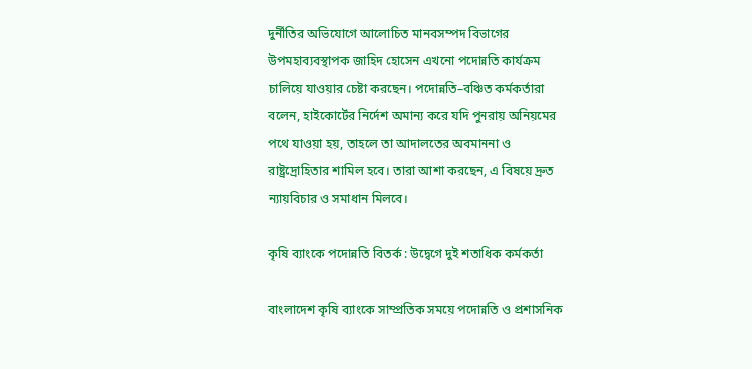দুর্নীতির অভিযোগে আলোচিত মানবসম্পদ বিভাগের উপমহাব্যবস্থাপক জাহিদ হোসেন এখনো পদোন্নতি কার্যক্রম চালিয়ে যাওয়ার চেষ্টা করছেন। পদোন্নতি–বঞ্চিত কর্মকর্তারা বলেন, হাইকোর্টের নির্দেশ অমান্য করে যদি পুনরায় অনিয়মের পথে যাওয়া হয়, তাহলে তা আদালতের অবমাননা ও রাষ্ট্রদ্রোহিতার শামিল হবে। তারা আশা করছেন, এ বিষয়ে দ্রুত ন্যায়বিচার ও সমাধান মিলবে।

কৃষি ব্যাংকে পদোন্নতি বিতর্ক : উদ্বেগে দুই শতাধিক কর্মকর্তা

বাংলাদেশ কৃষি ব্যাংকে সাম্প্রতিক সময়ে পদোন্নতি ও প্রশাসনিক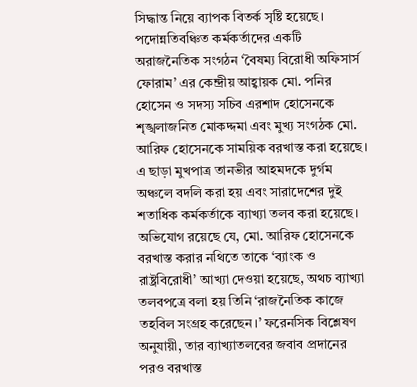সিদ্ধান্ত নিয়ে ব্যাপক বিতর্ক সৃষ্টি হয়েছে। পদোন্নতিবঞ্চিত কর্মকর্তাদের একটি অরাজনৈতিক সংগঠন ‘বৈষম্য বিরোধী অফিসার্স ফোরাম’ এর কেন্দ্রীয় আহ্বায়ক মো. পনির হোসেন ও সদস্য সচিব এরশাদ হোসেনকে শৃঙ্খলাজনিত মোকদ্দমা এবং মুখ্য সংগঠক মো. আরিফ হোসেনকে সাময়িক বরখাস্ত করা হয়েছে। এ ছাড়া মুখপাত্র তানভীর আহমদকে দুর্গম অঞ্চলে বদলি করা হয় এবং সারাদেশের দুই শতাধিক কর্মকর্তাকে ব্যাখ্যা তলব করা হয়েছে। অভিযোগ রয়েছে যে, মো. আরিফ হোসেনকে বরখাস্ত করার নথিতে তাকে ‘ব্যাংক ও রাষ্ট্রবিরোধী’ আখ্যা দেওয়া হয়েছে, অথচ ব্যাখ্যা তলবপত্রে বলা হয় তিনি ‘রাজনৈতিক কাজে তহবিল সংগ্রহ করেছেন।’ ফরেনসিক বিশ্লেষণ অনুযায়ী, তার ব্যাখ্যাতলবের জবাব প্রদানের পরও বরখাস্ত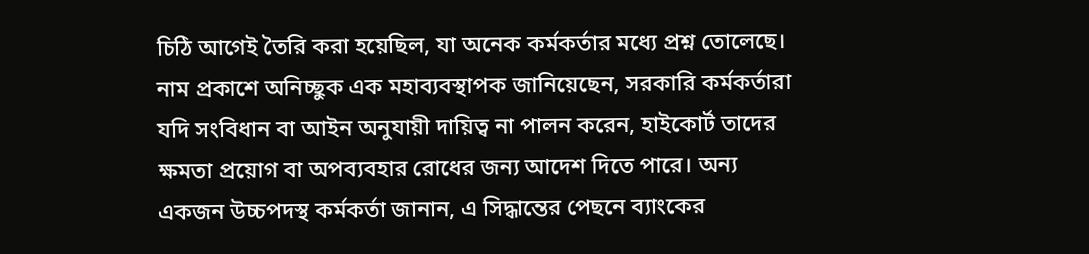চিঠি আগেই তৈরি করা হয়েছিল, যা অনেক কর্মকর্তার মধ্যে প্রশ্ন তোলেছে। নাম প্রকাশে অনিচ্ছুক এক মহাব্যবস্থাপক জানিয়েছেন, সরকারি কর্মকর্তারা যদি সংবিধান বা আইন অনুযায়ী দায়িত্ব না পালন করেন, হাইকোর্ট তাদের ক্ষমতা প্রয়োগ বা অপব্যবহার রোধের জন্য আদেশ দিতে পারে। অন্য একজন উচ্চপদস্থ কর্মকর্তা জানান, এ সিদ্ধান্তের পেছনে ব্যাংকের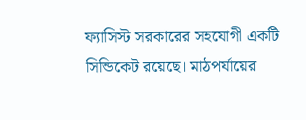ফ্যাসিস্ট সরকারের সহযোগী একটি সিন্ডিকেট রয়েছে। মাঠপর্যায়ের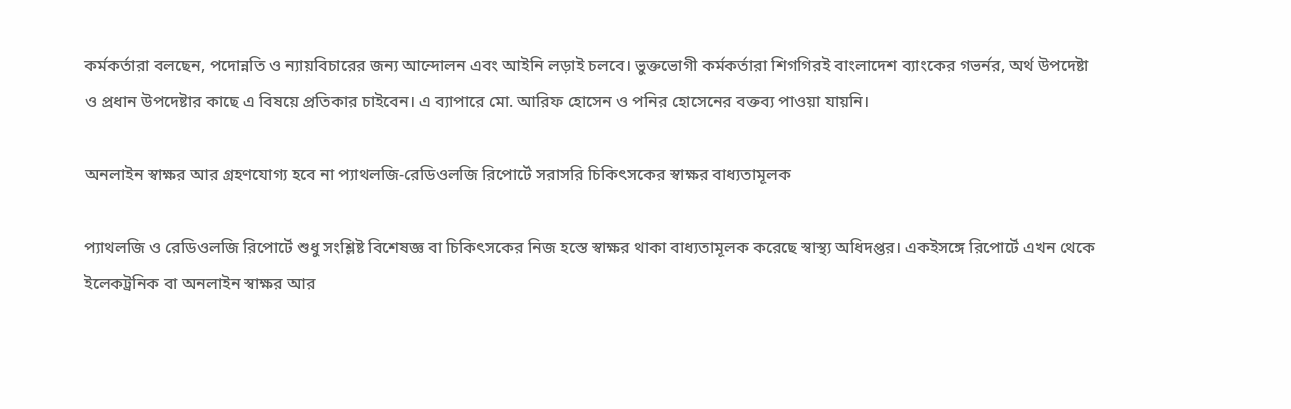কর্মকর্তারা বলছেন, পদোন্নতি ও ন্যায়বিচারের জন্য আন্দোলন এবং আইনি লড়াই চলবে। ভুক্তভোগী কর্মকর্তারা শিগগিরই বাংলাদেশ ব্যাংকের গভর্নর, অর্থ উপদেষ্টা ও প্রধান উপদেষ্টার কাছে এ বিষয়ে প্রতিকার চাইবেন। এ ব্যাপারে মো. আরিফ হোসেন ও পনির হোসেনের বক্তব্য পাওয়া যায়নি।

অনলাইন স্বাক্ষর আর গ্রহণযোগ্য হবে না প্যাথলজি-রেডিওলজি রিপোর্টে সরাসরি চিকিৎসকের স্বাক্ষর বাধ্যতামূলক

প্যাথলজি ও রেডিওলজি রিপোর্টে শুধু সংশ্লিষ্ট বিশেষজ্ঞ বা চিকিৎসকের নিজ হস্তে স্বাক্ষর থাকা বাধ্যতামূলক করেছে স্বাস্থ্য অধিদপ্তর। একইসঙ্গে রিপোর্টে এখন থেকে ইলেকট্রনিক বা অনলাইন স্বাক্ষর আর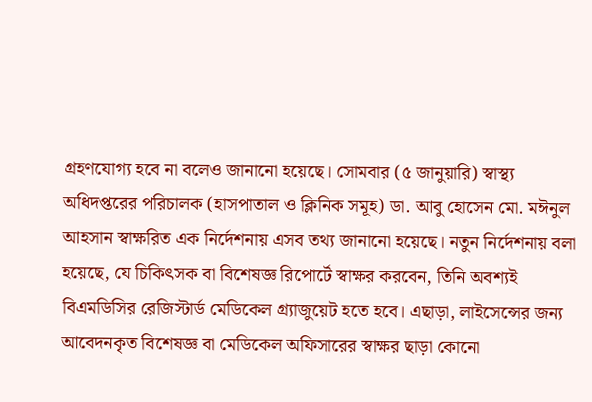গ্রহণযোগ্য হবে না বলেও জানানো হয়েছে। সোমবার (৫ জানুয়ারি) স্বাস্থ্য অধিদপ্তরের পরিচালক (হাসপাতাল ও ক্লিনিক সমূহ) ডা. আবু হোসেন মো. মঈনুল আহসান স্বাক্ষরিত এক নির্দেশনায় এসব তথ্য জানানো হয়েছে। নতুন নির্দেশনায় বলা হয়েছে, যে চিকিৎসক বা বিশেষজ্ঞ রিপোর্টে স্বাক্ষর করবেন, তিনি অবশ্যই বিএমডিসির রেজিস্টার্ড মেডিকেল গ্র্যাজুয়েট হতে হবে। এছাড়া, লাইসেন্সের জন্য আবেদনকৃত বিশেষজ্ঞ বা মেডিকেল অফিসারের স্বাক্ষর ছাড়া কোনো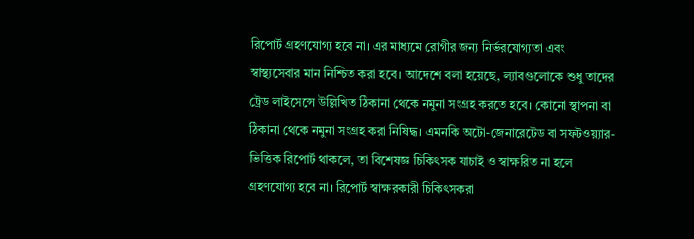রিপোর্ট গ্রহণযোগ্য হবে না। এর মাধ্যমে রোগীর জন্য নির্ভরযোগ্যতা এবং স্বাস্থ্যসেবার মান নিশ্চিত করা হবে। আদেশে বলা হয়েছে, ল্যাবগুলোকে শুধু তাদের ট্রেড লাইসেন্সে উল্লিখিত ঠিকানা থেকে নমুনা সংগ্রহ করতে হবে। কোনো স্থাপনা বা ঠিকানা থেকে নমুনা সংগ্রহ করা নিষিদ্ধ। এমনকি অটো-জেনারেটেড বা সফটওয়্যার-ভিত্তিক রিপোর্ট থাকলে, তা বিশেষজ্ঞ চিকিৎসক যাচাই ও স্বাক্ষরিত না হলে গ্রহণযোগ্য হবে না। রিপোর্ট স্বাক্ষরকারী চিকিৎসকরা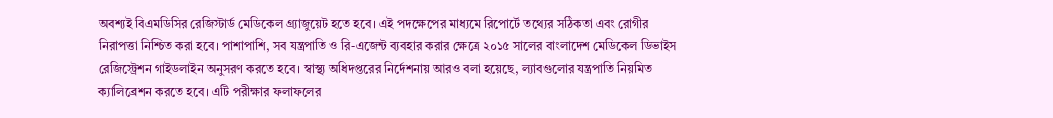অবশ্যই বিএমডিসির রেজিস্টার্ড মেডিকেল গ্র্যাজুয়েট হতে হবে। এই পদক্ষেপের মাধ্যমে রিপোর্টে তথ্যের সঠিকতা এবং রোগীর নিরাপত্তা নিশ্চিত করা হবে। পাশাপাশি, সব যন্ত্রপাতি ও রি-এজেন্ট ব্যবহার করার ক্ষেত্রে ২০১৫ সালের বাংলাদেশ মেডিকেল ডিভাইস রেজিস্ট্রেশন গাইডলাইন অনুসরণ করতে হবে। স্বাস্থ্য অধিদপ্তরের নির্দেশনায় আরও বলা হয়েছে, ল্যাবগুলোর যন্ত্রপাতি নিয়মিত ক্যালিব্রেশন করতে হবে। এটি পরীক্ষার ফলাফলের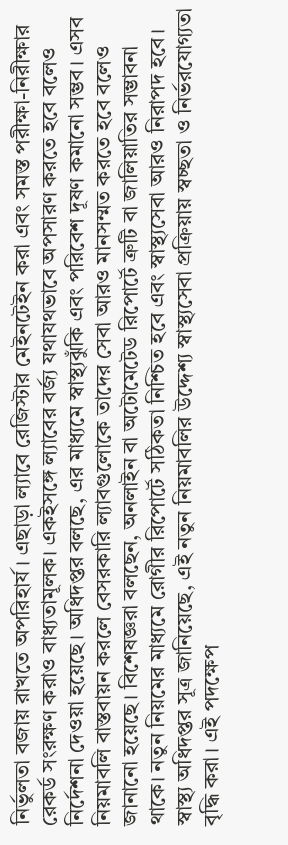নির্ভুলতা বজায় রাখতে অপরিহার্য। এছাড়া ল্যাবে রেজিস্টার মেইনটেইন করা এবং সমস্ত পরীক্ষা-নিরীক্ষার রেকর্ড সংরক্ষণ করাও বাধ্যতামূলক। একইসঙ্গে ল্যাবের বর্জ্য যথাযথভাবে অপসারণ করতে হবে বলেও নির্দেশনা দেওয়া হয়েছে। অধিদপ্তর বলছে, এর মাধ্যমে স্বাস্থ্যঝুঁকি এবং পরিবেশ দূষণ কমানো সম্ভব। এসব নিয়মাবলি বাস্তবায়ন করলে বেসরকারি ল্যাবগুলোকে তাদের সেবা আরও মানসম্মত করতে হবে বলেও জানানো হয়েছে। বিশেষজ্ঞরা বলছেন, অনলাইন বা অটোমেটেড রিপোর্টে ত্রুটি বা জালিয়াতির সম্ভাবনা থাকে। নতুন নিয়মের মাধ্যমে রোগীর রিপোর্টে সঠিকতা নিশ্চিত হবে এবং স্বাস্থ্যসেবা আরও নিরাপদ হবে। স্বাস্থ্য অধিদপ্তর সূত্র জানিয়েছে, এই নতুন নিয়মাবলির উদ্দেশ্য স্বাস্থ্যসেবা প্রক্রিয়ায় স্বচ্ছতা ও নির্ভরযোগ্যতা বৃদ্ধি করা। এই পদক্ষেপ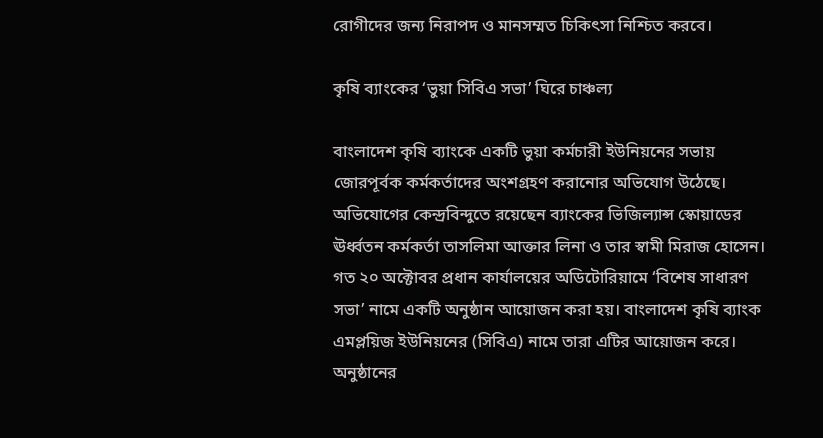রোগীদের জন্য নিরাপদ ও মানসম্মত চিকিৎসা নিশ্চিত করবে।

কৃষি ব্যাংকের ‘ভুয়া সিবিএ সভা’ ঘিরে চাঞ্চল্য

বাংলাদেশ কৃষি ব্যাংকে একটি ভুয়া কর্মচারী ইউনিয়নের সভায় জোরপূর্বক কর্মকর্তাদের অংশগ্রহণ করানোর অভিযোগ উঠেছে। অভিযোগের কেন্দ্রবিন্দুতে রয়েছেন ব্যাংকের ভিজিল্যান্স স্কোয়াডের ঊর্ধ্বতন কর্মকর্তা তাসলিমা আক্তার লিনা ও তার স্বামী মিরাজ হোসেন। গত ২০ অক্টোবর প্রধান কার্যালয়ের অডিটোরিয়ামে ‘বিশেষ সাধারণ সভা’ নামে একটি অনুষ্ঠান আয়োজন করা হয়। বাংলাদেশ কৃষি ব্যাংক এমপ্লয়িজ ইউনিয়নের (সিবিএ) নামে তারা এটির আয়োজন করে।  অনুষ্ঠানের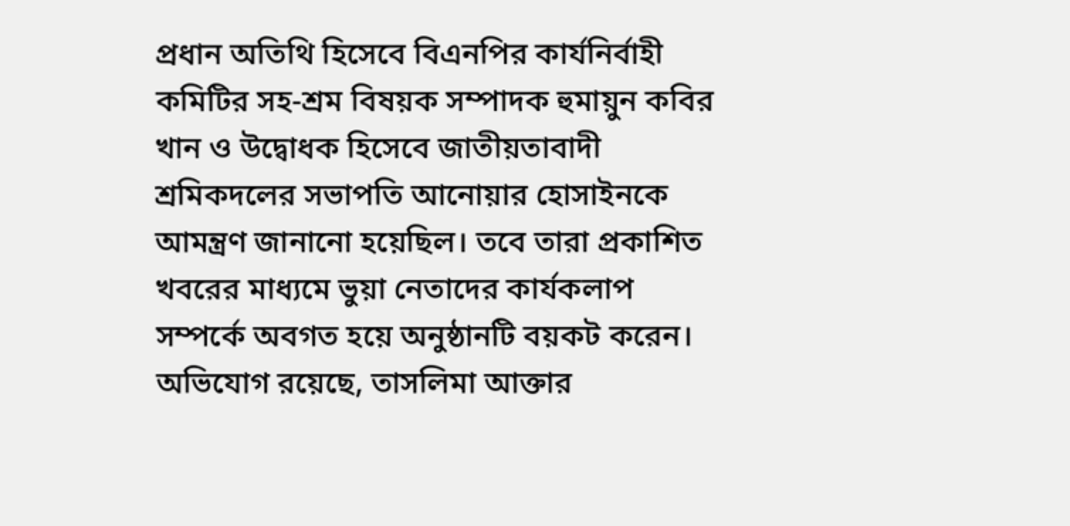প্রধান অতিথি হিসেবে বিএনপির কার্যনির্বাহী কমিটির সহ-শ্রম বিষয়ক সম্পাদক হুমায়ুন কবির খান ও উদ্বোধক হিসেবে জাতীয়তাবাদী শ্রমিকদলের সভাপতি আনোয়ার হোসাইনকে আমন্ত্রণ জানানো হয়েছিল। তবে তারা প্রকাশিত খবরের মাধ্যমে ভুয়া নেতাদের কার্যকলাপ সম্পর্কে অবগত হয়ে অনুষ্ঠানটি বয়কট করেন। অভিযোগ রয়েছে, তাসলিমা আক্তার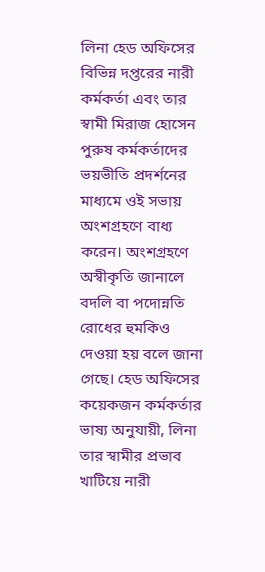লিনা হেড অফিসের বিভিন্ন দপ্তরের নারী কর্মকর্তা এবং তার স্বামী মিরাজ হোসেন পুরুষ কর্মকর্তাদের ভয়ভীতি প্রদর্শনের মাধ্যমে ওই সভায় অংশগ্রহণে বাধ্য করেন। অংশগ্রহণে অস্বীকৃতি জানালে বদলি বা পদোন্নতি রোধের হুমকিও দেওয়া হয় বলে জানা গেছে। হেড অফিসের কয়েকজন কর্মকর্তার ভাষ্য অনুযায়ী, লিনা তার স্বামীর প্রভাব খাটিয়ে নারী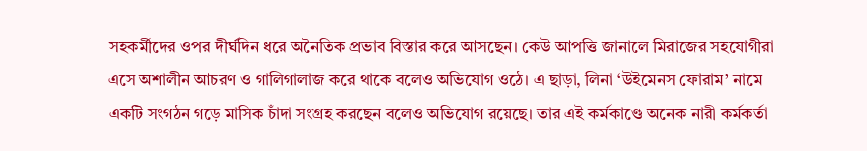সহকর্মীদের ওপর দীর্ঘদিন ধরে অনৈতিক প্রভাব বিস্তার করে আসছেন। কেউ আপত্তি জানালে মিরাজের সহযোগীরা এসে অশালীন আচরণ ও গালিগালাজ করে থাকে বলেও অভিযোগ ওঠে। এ ছাড়া, লিনা ‘উইমেনস ফোরাম’ নামে একটি সংগঠন গড়ে মাসিক চাঁদা সংগ্রহ করছেন বলেও অভিযোগ রয়েছে। তার এই কর্মকাণ্ডে অনেক নারী কর্মকর্তা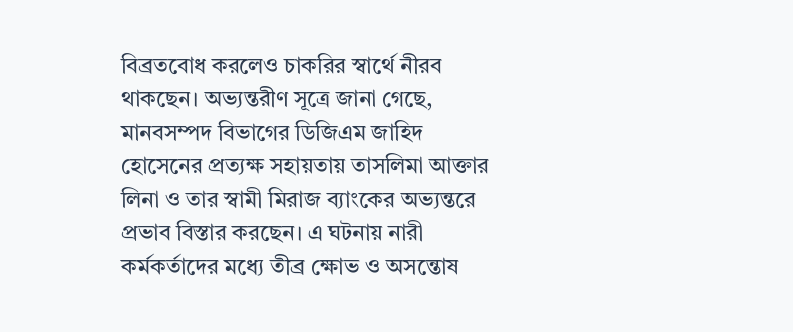বিব্রতবোধ করলেও চাকরির স্বার্থে নীরব থাকছেন। অভ্যন্তরীণ সূত্রে জানা গেছে, মানবসম্পদ বিভাগের ডিজিএম জাহিদ হোসেনের প্রত্যক্ষ সহায়তায় তাসলিমা আক্তার লিনা ও তার স্বামী মিরাজ ব্যাংকের অভ্যন্তরে প্রভাব বিস্তার করছেন। এ ঘটনায় নারী কর্মকর্তাদের মধ্যে তীব্র ক্ষোভ ও অসন্তোষ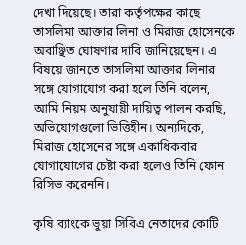দেখা দিয়েছে। তারা কর্তৃপক্ষের কাছে তাসলিমা আক্তার লিনা ও মিরাজ হোসেনকে অবাঞ্ছিত ঘোষণার দাবি জানিয়েছেন। এ বিষয়ে জানতে তাসলিমা আক্তার লিনার সঙ্গে যোগাযোগ করা হলে তিনি বলেন, আমি নিয়ম অনুযায়ী দায়িত্ব পালন করছি, অভিযোগগুলো ভিত্তিহীন। অন্যদিকে, মিরাজ হোসেনের সঙ্গে একাধিকবার যোগাযোগের চেষ্টা করা হলেও তিনি ফোন রিসিভ করেননি।

কৃষি ব্যাংকে ভুয়া সিবিএ নেতাদের কোটি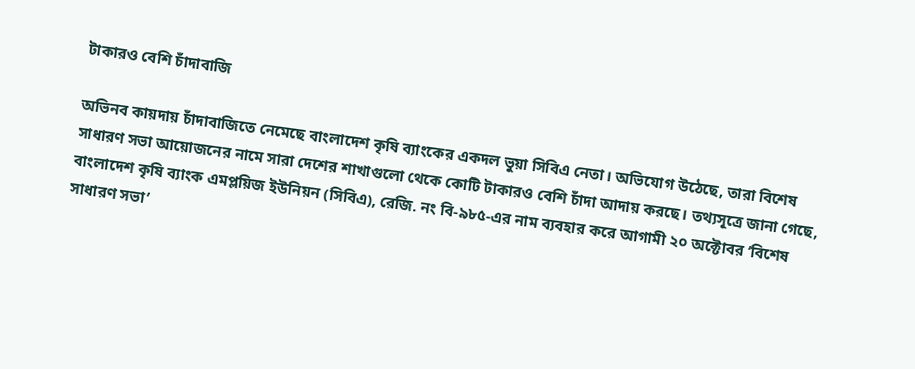টাকারও বেশি চাঁদাবাজি

অভিনব কায়দায় চাঁদাবাজিতে নেমেছে বাংলাদেশ কৃষি ব্যাংকের একদল ভুয়া সিবিএ নেতা। অভিযোগ উঠেছে, তারা বিশেষ সাধারণ সভা আয়োজনের নামে সারা দেশের শাখাগুলো থেকে কোটি টাকারও বেশি চাঁদা আদায় করছে। তথ্যসূত্রে জানা গেছে, বাংলাদেশ কৃষি ব্যাংক এমপ্লয়িজ ইউনিয়ন (সিবিএ), রেজি. নং বি-৯৮৫-এর নাম ব্যবহার করে আগামী ২০ অক্টোবর ‘বিশেষ সাধারণ সভা’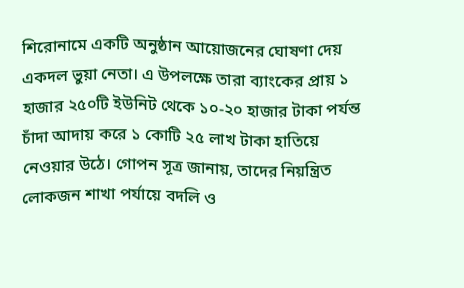শিরোনামে একটি অনুষ্ঠান আয়োজনের ঘোষণা দেয় একদল ভুয়া নেতা। এ উপলক্ষে তারা ব্যাংকের প্রায় ১ হাজার ২৫০টি ইউনিট থেকে ১০-২০ হাজার টাকা পর্যন্ত চাঁদা আদায় করে ১ কোটি ২৫ লাখ টাকা হাতিয়ে নেওয়ার উঠে। গোপন সূত্র জানায়, তাদের নিয়ন্ত্রিত লোকজন শাখা পর্যায়ে বদলি ও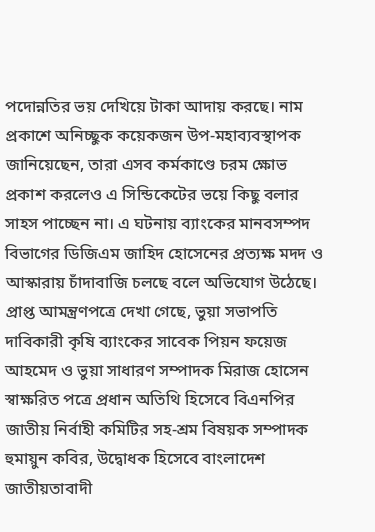পদোন্নতির ভয় দেখিয়ে টাকা আদায় করছে। নাম প্রকাশে অনিচ্ছুক কয়েকজন উপ-মহাব্যবস্থাপক জানিয়েছেন, তারা এসব কর্মকাণ্ডে চরম ক্ষোভ প্রকাশ করলেও এ সিন্ডিকেটের ভয়ে কিছু বলার সাহস পাচ্ছেন না। এ ঘটনায় ব্যাংকের মানবসম্পদ বিভাগের ডিজিএম জাহিদ হোসেনের প্রত্যক্ষ মদদ ও আস্কারায় চাঁদাবাজি চলছে বলে অভিযোগ উঠেছে। প্রাপ্ত আমন্ত্রণপত্রে দেখা গেছে, ভুয়া সভাপতি দাবিকারী কৃষি ব্যাংকের সাবেক পিয়ন ফয়েজ আহমেদ ও ভুয়া সাধারণ সম্পাদক মিরাজ হোসেন স্বাক্ষরিত পত্রে প্রধান অতিথি হিসেবে বিএনপির জাতীয় নির্বাহী কমিটির সহ-শ্রম বিষয়ক সম্পাদক হুমায়ুন কবির, উদ্বোধক হিসেবে বাংলাদেশ জাতীয়তাবাদী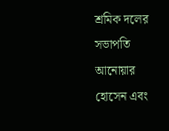শ্রমিক দলের সভাপতি আনোয়ার হোসেন এবং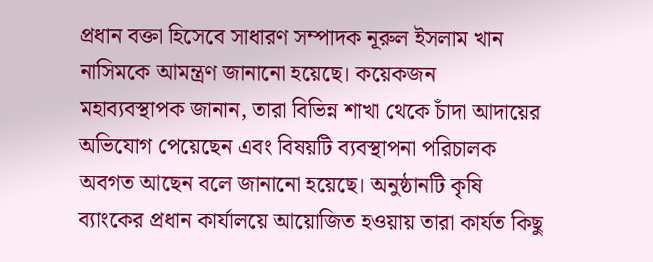প্রধান বক্তা হিসেবে সাধারণ সম্পাদক নূরুল ইসলাম খান নাসিমকে আমন্ত্রণ জানানো হয়েছে। কয়েকজন মহাব্যবস্থাপক জানান, তারা বিভিন্ন শাখা থেকে চাঁদা আদায়ের অভিযোগ পেয়েছেন এবং বিষয়টি ব্যবস্থাপনা পরিচালক অবগত আছেন বলে জানানো হয়েছে। অনুষ্ঠানটি কৃষি ব্যাংকের প্রধান কার্যালয়ে আয়োজিত হওয়ায় তারা কার্যত কিছু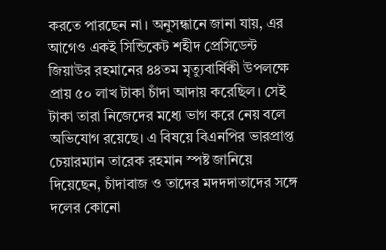করতে পারছেন না। অনুসন্ধানে জানা যায়, এর আগেও একই সিন্ডিকেট শহীদ প্রেসিডেন্ট জিয়াউর রহমানের ৪৪তম মৃত্যুবার্ষিকী উপলক্ষে প্রায় ৫০ লাখ টাকা চাঁদা আদায় করেছিল। সেই টাকা তারা নিজেদের মধ্যে ভাগ করে নেয় বলে অভিযোগ রয়েছে। এ বিষয়ে বিএনপির ভারপ্রাপ্ত চেয়ারম্যান তারেক রহমান স্পষ্ট জানিয়ে দিয়েছেন, চাঁদাবাজ ও তাদের মদদদাতাদের সঙ্গে দলের কোনো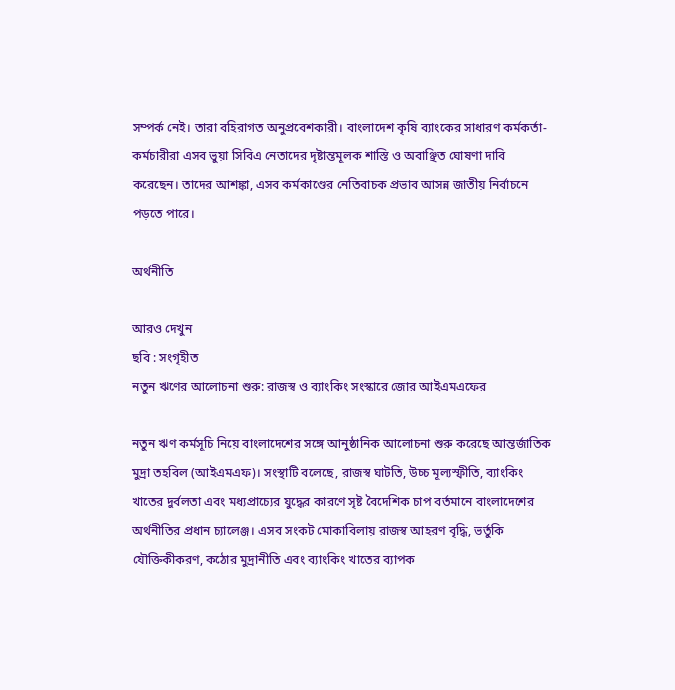সম্পর্ক নেই। তারা বহিরাগত অনুপ্রবেশকারী। বাংলাদেশ কৃষি ব্যাংকের সাধারণ কর্মকর্তা-কর্মচারীরা এসব ভুয়া সিবিএ নেতাদের দৃষ্টান্তমূলক শাস্তি ও অবাঞ্ছিত ঘোষণা দাবি করেছেন। তাদের আশঙ্কা, এসব কর্মকাণ্ডের নেতিবাচক প্রভাব আসন্ন জাতীয় নির্বাচনে পড়তে পারে।

অর্থনীতি

আরও দেখুন
ছবি : সংগৃহীত
নতুন ঋণের আলোচনা শুরু: রাজস্ব ও ব্যাংকিং সংস্কারে জোর আইএমএফের

নতুন ঋণ কর্মসূচি নিয়ে বাংলাদেশের সঙ্গে আনুষ্ঠানিক আলোচনা শুরু করেছে আন্তর্জাতিক মুদ্রা তহবিল (আইএমএফ)। সংস্থাটি বলেছে, রাজস্ব ঘাটতি, উচ্চ মূল্যস্ফীতি, ব্যাংকিং খাতের দুর্বলতা এবং মধ্যপ্রাচ্যের যুদ্ধের কারণে সৃষ্ট বৈদেশিক চাপ বর্তমানে বাংলাদেশের অর্থনীতির প্রধান চ্যালেঞ্জ। এসব সংকট মোকাবিলায় রাজস্ব আহরণ বৃদ্ধি, ভর্তুকি যৌক্তিকীকরণ, কঠোর মুদ্রানীতি এবং ব্যাংকিং খাতের ব্যাপক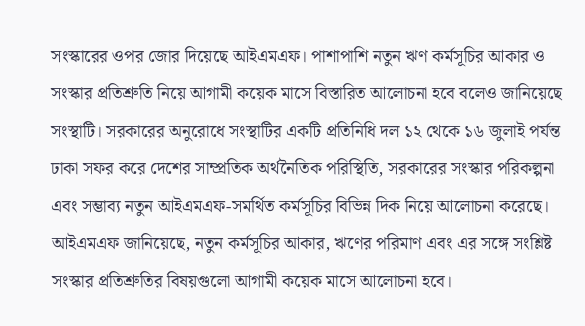সংস্কারের ওপর জোর দিয়েছে আইএমএফ। পাশাপাশি নতুন ঋণ কর্মসূচির আকার ও সংস্কার প্রতিশ্রুতি নিয়ে আগামী কয়েক মাসে বিস্তারিত আলোচনা হবে বলেও জানিয়েছে সংস্থাটি। সরকারের অনুরোধে সংস্থাটির একটি প্রতিনিধি দল ১২ থেকে ১৬ জুলাই পর্যন্ত ঢাকা সফর করে দেশের সাম্প্রতিক অর্থনৈতিক পরিস্থিতি, সরকারের সংস্কার পরিকল্পনা এবং সম্ভাব্য নতুন আইএমএফ-সমর্থিত কর্মসূচির বিভিন্ন দিক নিয়ে আলোচনা করেছে। আইএমএফ জানিয়েছে, নতুন কর্মসূচির আকার, ঋণের পরিমাণ এবং এর সঙ্গে সংশ্লিষ্ট সংস্কার প্রতিশ্রুতির বিষয়গুলো আগামী কয়েক মাসে আলোচনা হবে।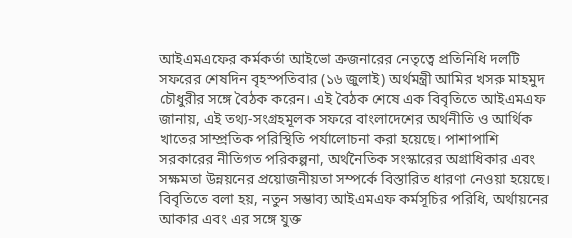আইএমএফের কর্মকর্তা আইভো ক্রজনারের নেতৃত্বে প্রতিনিধি দলটি সফরের শেষদিন বৃহস্পতিবার (১৬ জুলাই) অর্থমন্ত্রী আমির খসরু মাহমুদ চৌধুরীর সঙ্গে বৈঠক করেন। এই বৈঠক শেষে এক বিবৃতিতে আইএমএফ জানায়, এই তথ্য-সংগ্রহমূলক সফরে বাংলাদেশের অর্থনীতি ও আর্থিক খাতের সাম্প্রতিক পরিস্থিতি পর্যালোচনা করা হয়েছে। পাশাপাশি সরকারের নীতিগত পরিকল্পনা, অর্থনৈতিক সংস্কারের অগ্রাধিকার এবং সক্ষমতা উন্নয়নের প্রয়োজনীয়তা সম্পর্কে বিস্তারিত ধারণা নেওয়া হয়েছে। বিবৃতিতে বলা হয়, নতুন সম্ভাব্য আইএমএফ কর্মসূচির পরিধি, অর্থায়নের আকার এবং এর সঙ্গে যুক্ত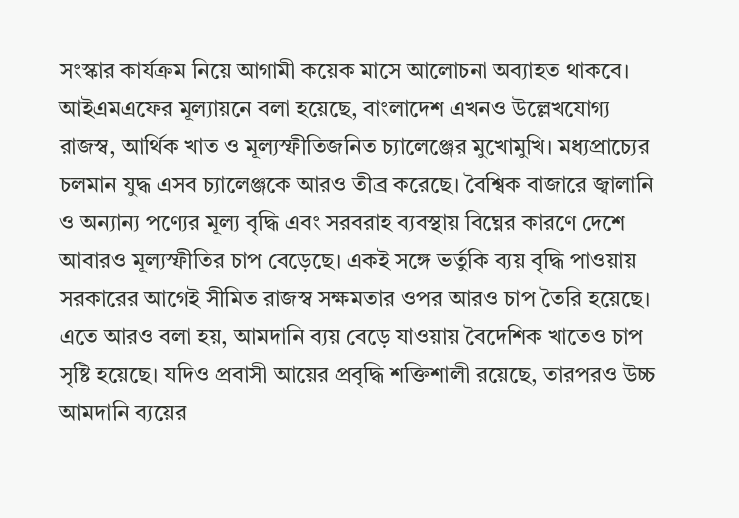সংস্কার কার্যক্রম নিয়ে আগামী কয়েক মাসে আলোচনা অব্যাহত থাকবে। আইএমএফের মূল্যায়নে বলা হয়েছে, বাংলাদেশ এখনও উল্লেখযোগ্য রাজস্ব, আর্থিক খাত ও মূল্যস্ফীতিজনিত চ্যালেঞ্জের মুখোমুখি। মধ্যপ্রাচ্যের চলমান যুদ্ধ এসব চ্যালেঞ্জকে আরও তীব্র করেছে। বৈশ্বিক বাজারে জ্বালানি ও অন্যান্য পণ্যের মূল্য বৃদ্ধি এবং সরবরাহ ব্যবস্থায় বিঘ্নের কারণে দেশে আবারও মূল্যস্ফীতির চাপ বেড়েছে। একই সঙ্গে ভর্তুকি ব্যয় বৃদ্ধি পাওয়ায় সরকারের আগেই সীমিত রাজস্ব সক্ষমতার ওপর আরও চাপ তৈরি হয়েছে। এতে আরও বলা হয়, আমদানি ব্যয় বেড়ে যাওয়ায় বৈদেশিক খাতেও চাপ সৃষ্টি হয়েছে। যদিও প্রবাসী আয়ের প্রবৃদ্ধি শক্তিশালী রয়েছে, তারপরও উচ্চ আমদানি ব্যয়ের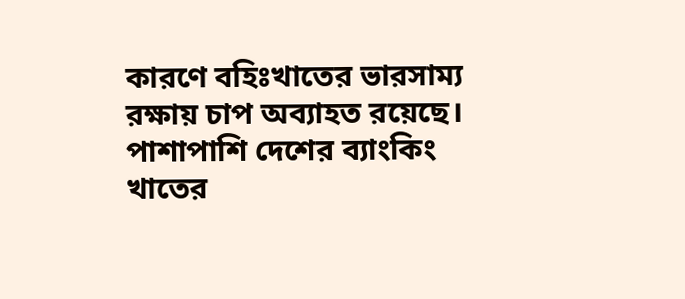কারণে বহিঃখাতের ভারসাম্য রক্ষায় চাপ অব্যাহত রয়েছে। পাশাপাশি দেশের ব্যাংকিং খাতের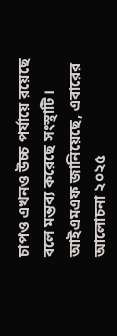চাপও এখনও উচ্চ পর্যায়ে রয়েছে বলে মন্তব্য করেছে সংস্থাটি। আইএমএফ জানিয়েছে, এবারের আলোচনা ২০২৫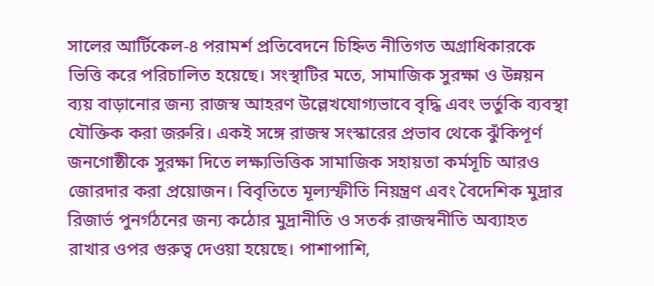সালের আর্টিকেল-৪ পরামর্শ প্রতিবেদনে চিহ্নিত নীতিগত অগ্রাধিকারকে ভিত্তি করে পরিচালিত হয়েছে। সংস্থাটির মতে, সামাজিক সুরক্ষা ও উন্নয়ন ব্যয় বাড়ানোর জন্য রাজস্ব আহরণ উল্লেখযোগ্যভাবে বৃদ্ধি এবং ভর্তুকি ব্যবস্থা যৌক্তিক করা জরুরি। একই সঙ্গে রাজস্ব সংস্কারের প্রভাব থেকে ঝুঁকিপূর্ণ জনগোষ্ঠীকে সুরক্ষা দিতে লক্ষ্যভিত্তিক সামাজিক সহায়তা কর্মসূচি আরও জোরদার করা প্রয়োজন। বিবৃতিতে মূল্যস্ফীতি নিয়ন্ত্রণ এবং বৈদেশিক মুদ্রার রিজার্ভ পুনর্গঠনের জন্য কঠোর মুদ্রানীতি ও সতর্ক রাজস্বনীতি অব্যাহত রাখার ওপর গুরুত্ব দেওয়া হয়েছে। পাশাপাশি,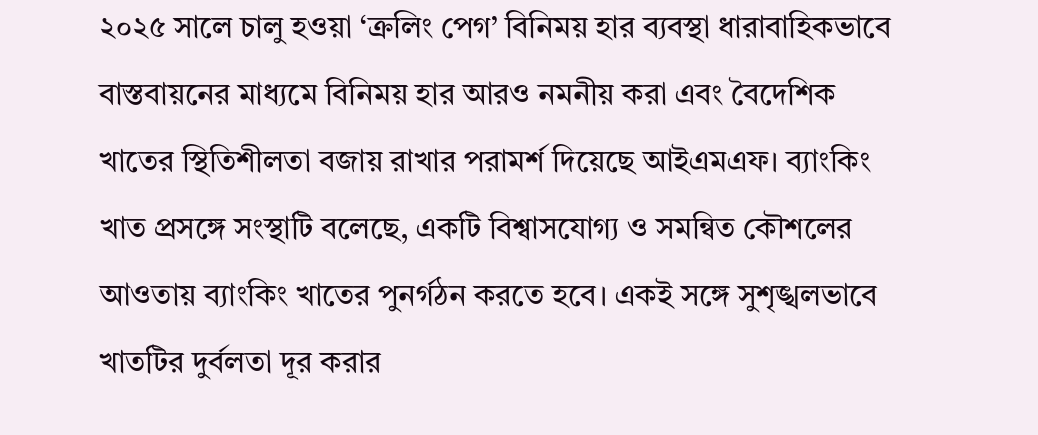২০২৫ সালে চালু হওয়া ‘ক্রলিং পেগ’ বিনিময় হার ব্যবস্থা ধারাবাহিকভাবে বাস্তবায়নের মাধ্যমে বিনিময় হার আরও নমনীয় করা এবং বৈদেশিক খাতের স্থিতিশীলতা বজায় রাখার পরামর্শ দিয়েছে আইএমএফ। ব্যাংকিং খাত প্রসঙ্গে সংস্থাটি বলেছে, একটি বিশ্বাসযোগ্য ও সমন্বিত কৌশলের আওতায় ব্যাংকিং খাতের পুনর্গঠন করতে হবে। একই সঙ্গে সুশৃঙ্খলভাবে খাতটির দুর্বলতা দূর করার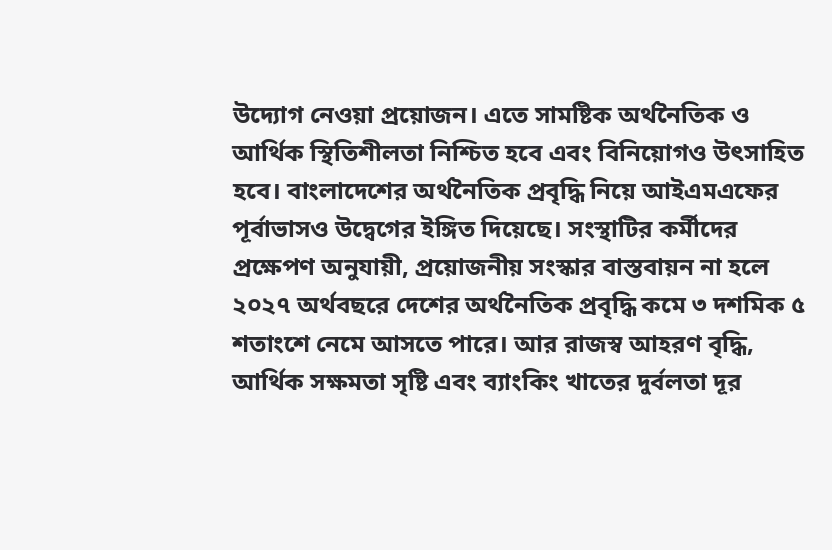উদ্যোগ নেওয়া প্রয়োজন। এতে সামষ্টিক অর্থনৈতিক ও আর্থিক স্থিতিশীলতা নিশ্চিত হবে এবং বিনিয়োগও উৎসাহিত হবে। বাংলাদেশের অর্থনৈতিক প্রবৃদ্ধি নিয়ে আইএমএফের পূর্বাভাসও উদ্বেগের ইঙ্গিত দিয়েছে। সংস্থাটির কর্মীদের প্রক্ষেপণ অনুযায়ী, প্রয়োজনীয় সংস্কার বাস্তবায়ন না হলে ২০২৭ অর্থবছরে দেশের অর্থনৈতিক প্রবৃদ্ধি কমে ৩ দশমিক ৫ শতাংশে নেমে আসতে পারে। আর রাজস্ব আহরণ বৃদ্ধি, আর্থিক সক্ষমতা সৃষ্টি এবং ব্যাংকিং খাতের দুর্বলতা দূর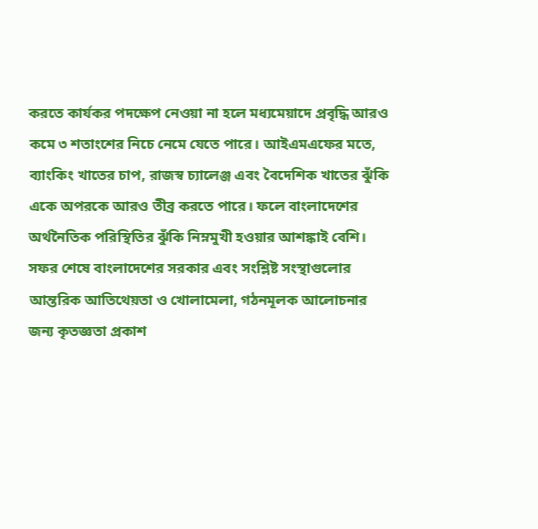করতে কার্যকর পদক্ষেপ নেওয়া না হলে মধ্যমেয়াদে প্রবৃদ্ধি আরও কমে ৩ শতাংশের নিচে নেমে যেতে পারে। আইএমএফের মতে, ব্যাংকিং খাতের চাপ, রাজস্ব চ্যালেঞ্জ এবং বৈদেশিক খাতের ঝুঁকি একে অপরকে আরও তীব্র করতে পারে। ফলে বাংলাদেশের অর্থনৈতিক পরিস্থিতির ঝুঁকি নিম্নমুখী হওয়ার আশঙ্কাই বেশি। সফর শেষে বাংলাদেশের সরকার এবং সংশ্লিষ্ট সংস্থাগুলোর আন্তরিক আতিথেয়তা ও খোলামেলা, গঠনমূলক আলোচনার জন্য কৃতজ্ঞতা প্রকাশ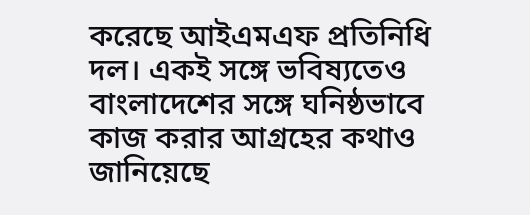করেছে আইএমএফ প্রতিনিধি দল। একই সঙ্গে ভবিষ্যতেও বাংলাদেশের সঙ্গে ঘনিষ্ঠভাবে কাজ করার আগ্রহের কথাও জানিয়েছে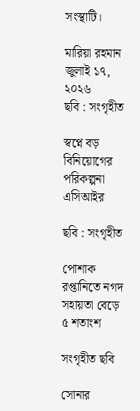সংস্থাটি।

মারিয়া রহমান জুলাই ১৭, ২০২৬
ছবি : সংগৃহীত

স্বপ্নে বড় বিনিয়োগের পরিকল্পনা এসিআইর

ছবি : সংগৃহীত

পোশাক রপ্তানিতে নগদ সহায়তা বেড়ে ৫ শতাংশ

সংগৃহীত ছবি

সোনার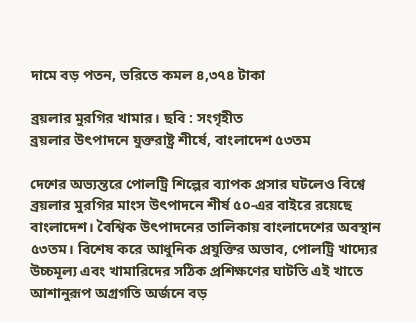দামে বড় পতন, ভরিতে কমল ৪,৩৭৪ টাকা

ব্রয়লার মুরগির খামার। ছবি : সংগৃহীত
ব্রয়লার উৎপাদনে যুক্তরাষ্ট্র শীর্ষে, বাংলাদেশ ৫৩তম

দেশের অভ্যন্তরে পোলট্রি শিল্পের ব্যাপক প্রসার ঘটলেও বিশ্বে ব্রয়লার মুরগির মাংস উৎপাদনে শীর্ষ ৫০-এর বাইরে রয়েছে বাংলাদেশ। বৈশ্বিক উৎপাদনের তালিকায় বাংলাদেশের অবস্থান ৫৩তম। বিশেষ করে আধুনিক প্রযুক্তির অভাব, পোলট্রি খাদ্যের উচ্চমূল্য এবং খামারিদের সঠিক প্রশিক্ষণের ঘাটতি এই খাতে আশানুরূপ অগ্রগতি অর্জনে বড়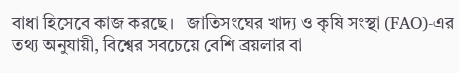বাধা হিসেবে কাজ করছে।   জাতিসংঘের খাদ্য ও কৃষি সংস্থা (FAO)-এর তথ্য অনুযায়ী, বিশ্বের সবচেয়ে বেশি ব্রয়লার বা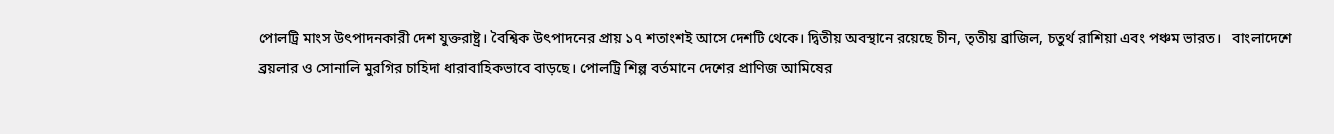পোলট্রি মাংস উৎপাদনকারী দেশ যুক্তরাষ্ট্র। বৈশ্বিক উৎপাদনের প্রায় ১৭ শতাংশই আসে দেশটি থেকে। দ্বিতীয় অবস্থানে রয়েছে চীন, তৃতীয় ব্রাজিল, চতুর্থ রাশিয়া এবং পঞ্চম ভারত।   বাংলাদেশে ব্রয়লার ও সোনালি মুরগির চাহিদা ধারাবাহিকভাবে বাড়ছে। পোলট্রি শিল্প বর্তমানে দেশের প্রাণিজ আমিষের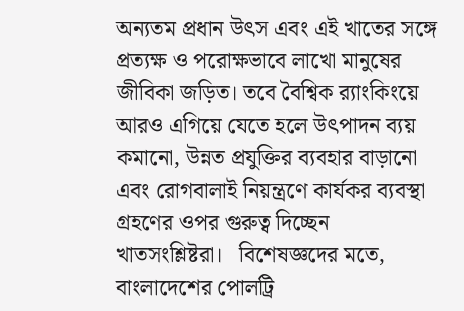অন্যতম প্রধান উৎস এবং এই খাতের সঙ্গে প্রত্যক্ষ ও পরোক্ষভাবে লাখো মানুষের জীবিকা জড়িত। তবে বৈশ্বিক র‌্যাংকিংয়ে আরও এগিয়ে যেতে হলে উৎপাদন ব্যয় কমানো, উন্নত প্রযুক্তির ব্যবহার বাড়ানো এবং রোগবালাই নিয়ন্ত্রণে কার্যকর ব্যবস্থা গ্রহণের ওপর গুরুত্ব দিচ্ছেন খাতসংশ্লিষ্টরা।   বিশেষজ্ঞদের মতে, বাংলাদেশের পোলট্রি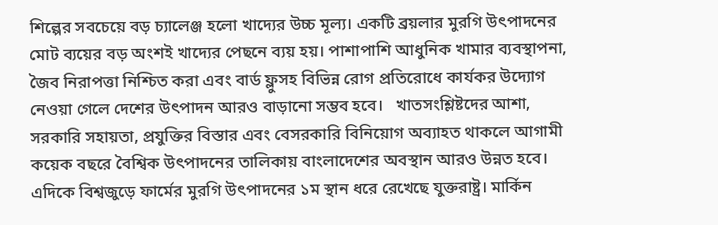শিল্পের সবচেয়ে বড় চ্যালেঞ্জ হলো খাদ্যের উচ্চ মূল্য। একটি ব্রয়লার মুরগি উৎপাদনের মোট ব্যয়ের বড় অংশই খাদ্যের পেছনে ব্যয় হয়। পাশাপাশি আধুনিক খামার ব্যবস্থাপনা, জৈব নিরাপত্তা নিশ্চিত করা এবং বার্ড ফ্লুসহ বিভিন্ন রোগ প্রতিরোধে কার্যকর উদ্যোগ নেওয়া গেলে দেশের উৎপাদন আরও বাড়ানো সম্ভব হবে।   খাতসংশ্লিষ্টদের আশা, সরকারি সহায়তা, প্রযুক্তির বিস্তার এবং বেসরকারি বিনিয়োগ অব্যাহত থাকলে আগামী কয়েক বছরে বৈশ্বিক উৎপাদনের তালিকায় বাংলাদেশের অবস্থান আরও উন্নত হবে।   এদিকে বিশ্বজুড়ে ফার্মের মুরগি উৎপাদনের ১ম স্থান ধরে রেখেছে যুক্তরাষ্ট্র। মার্কিন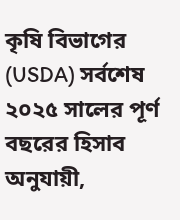কৃষি বিভাগের (USDA) সর্বশেষ ২০২৫ সালের পূর্ণ বছরের হিসাব অনুযায়ী,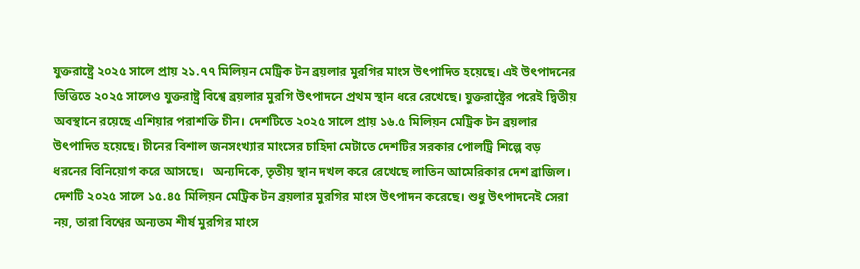যুক্তরাষ্ট্রে ২০২৫ সালে প্রায় ২১.৭৭ মিলিয়ন মেট্রিক টন ব্রয়লার মুরগির মাংস উৎপাদিত হয়েছে। এই উৎপাদনের ভিত্তিতে ২০২৫ সালেও যুক্তরাষ্ট্র বিশ্বে ব্রয়লার মুরগি উৎপাদনে প্রথম স্থান ধরে রেখেছে। যুক্তরাষ্ট্রের পরেই দ্বিতীয় অবস্থানে রয়েছে এশিয়ার পরাশক্তি চীন। দেশটিতে ২০২৫ সালে প্রায় ১৬.৫ মিলিয়ন মেট্রিক টন ব্রয়লার উৎপাদিত হয়েছে। চীনের বিশাল জনসংখ্যার মাংসের চাহিদা মেটাতে দেশটির সরকার পোলট্রি শিল্পে বড় ধরনের বিনিয়োগ করে আসছে।   অন্যদিকে, তৃতীয় স্থান দখল করে রেখেছে লাতিন আমেরিকার দেশ ব্রাজিল। দেশটি ২০২৫ সালে ১৫.৪৫ মিলিয়ন মেট্রিক টন ব্রয়লার মুরগির মাংস উৎপাদন করেছে। শুধু উৎপাদনেই সেরা নয়, তারা বিশ্বের অন্যতম শীর্ষ মুরগির মাংস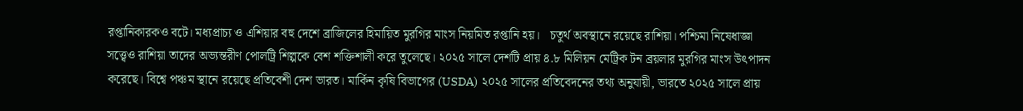রপ্তানিকারকও বটে। মধ্যপ্রাচ্য ও এশিয়ার বহু দেশে ব্রাজিলের হিমায়িত মুরগির মাংস নিয়মিত রপ্তানি হয়।   চতুর্থ অবস্থানে রয়েছে রাশিয়া। পশ্চিমা নিষেধাজ্ঞা সত্ত্বেও রাশিয়া তাদের অভ্যন্তরীণ পোলট্রি শিল্পকে বেশ শক্তিশালী করে তুলেছে। ২০২৫ সালে দেশটি প্রায় ৪.৮ মিলিয়ন মেট্রিক টন ব্রয়লার মুরগির মাংস উৎপাদন করেছে। বিশ্বে পঞ্চম স্থানে রয়েছে প্রতিবেশী দেশ ভারত। মার্কিন কৃষি বিভাগের (USDA) ২০২৫ সালের প্রতিবেদনের তথ্য অনুযায়ী, ভারতে ২০২৫ সালে প্রায়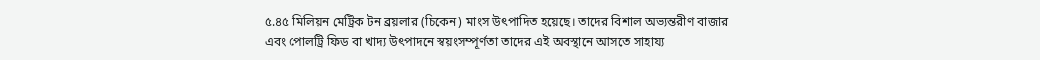৫.৪৫ মিলিয়ন মেট্রিক টন ব্রয়লার (চিকেন) মাংস উৎপাদিত হয়েছে। তাদের বিশাল অভ্যন্তরীণ বাজার এবং পোলট্রি ফিড বা খাদ্য উৎপাদনে স্বয়ংসম্পূর্ণতা তাদের এই অবস্থানে আসতে সাহায্য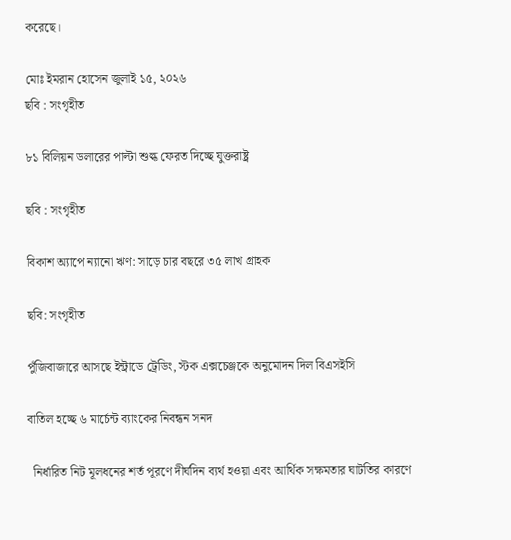করেছে।

মোঃ ইমরান হোসেন জুলাই ১৫, ২০২৬
ছবি : সংগৃহীত

৮১ বিলিয়ন ডলারের পাল্টা শুল্ক ফেরত দিচ্ছে যুক্তরাষ্ট্র

ছবি : সংগৃহীত

বিকাশ অ্যাপে ন্যানো ঋণ: সাড়ে চার বছরে ৩৫ লাখ গ্রাহক

ছবি: সংগৃহীত

পুঁজিবাজারে আসছে ইন্ট্রাডে ট্রেডিং, স্টক এক্সচেঞ্জকে অনুমোদন দিল বিএসইসি

বাতিল হচ্ছে ৬ মার্চেন্ট ব্যাংকের নিবন্ধন সনদ

  নির্ধারিত নিট মূলধনের শর্ত পূরণে দীর্ঘদিন ব্যর্থ হওয়া এবং আর্থিক সক্ষমতার ঘাটতির কারণে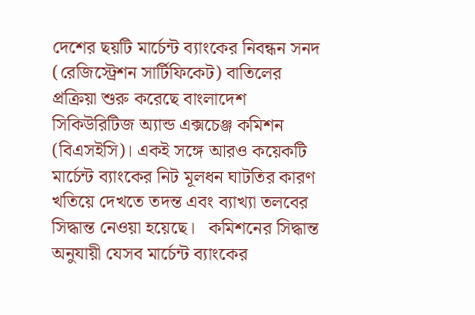দেশের ছয়টি মার্চেন্ট ব্যাংকের নিবন্ধন সনদ (রেজিস্ট্রেশন সার্টিফিকেট) বাতিলের প্রক্রিয়া শুরু করেছে বাংলাদেশ সিকিউরিটিজ অ্যান্ড এক্সচেঞ্জ কমিশন (বিএসইসি)। একই সঙ্গে আরও কয়েকটি মার্চেন্ট ব্যাংকের নিট মূলধন ঘাটতির কারণ খতিয়ে দেখতে তদন্ত এবং ব্যাখ্যা তলবের সিদ্ধান্ত নেওয়া হয়েছে।   কমিশনের সিদ্ধান্ত অনুযায়ী যেসব মার্চেন্ট ব্যাংকের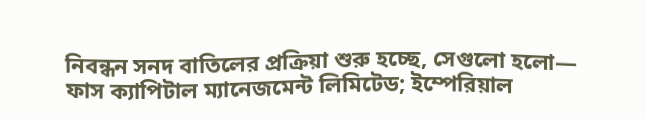নিবন্ধন সনদ বাতিলের প্রক্রিয়া শুরু হচ্ছে, সেগুলো হলো— ফাস ক্যাপিটাল ম্যানেজমেন্ট লিমিটেড; ইম্পেরিয়াল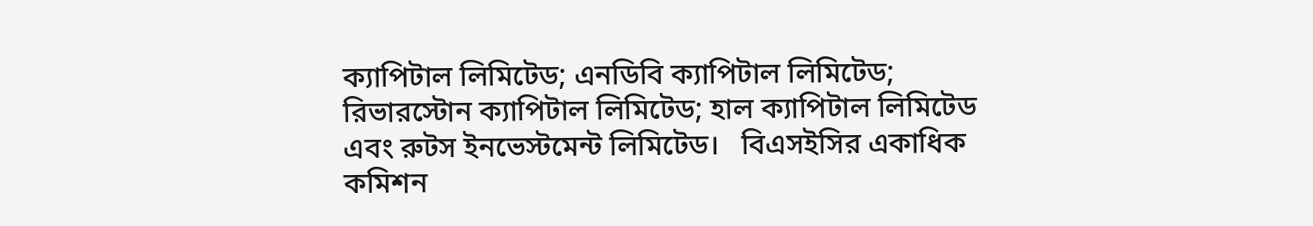ক্যাপিটাল লিমিটেড; এনডিবি ক্যাপিটাল লিমিটেড; রিভারস্টোন ক্যাপিটাল লিমিটেড; হাল ক্যাপিটাল লিমিটেড এবং রুটস ইনভেস্টমেন্ট লিমিটেড।   বিএসইসির একাধিক কমিশন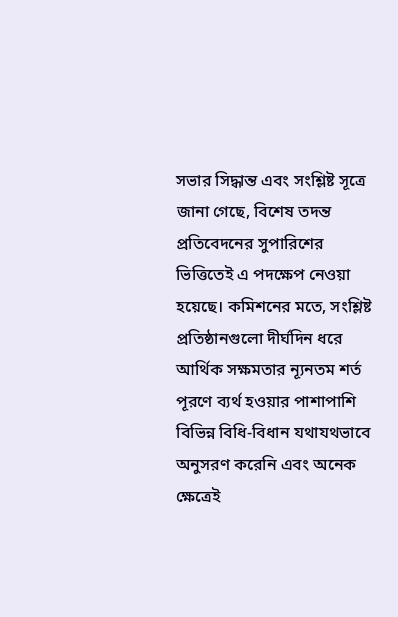সভার সিদ্ধান্ত এবং সংশ্লিষ্ট সূত্রে জানা গেছে, বিশেষ তদন্ত প্রতিবেদনের সুপারিশের ভিত্তিতেই এ পদক্ষেপ নেওয়া হয়েছে। কমিশনের মতে, সংশ্লিষ্ট প্রতিষ্ঠানগুলো দীর্ঘদিন ধরে আর্থিক সক্ষমতার ন্যূনতম শর্ত পূরণে ব্যর্থ হওয়ার পাশাপাশি বিভিন্ন বিধি-বিধান যথাযথভাবে অনুসরণ করেনি এবং অনেক ক্ষেত্রেই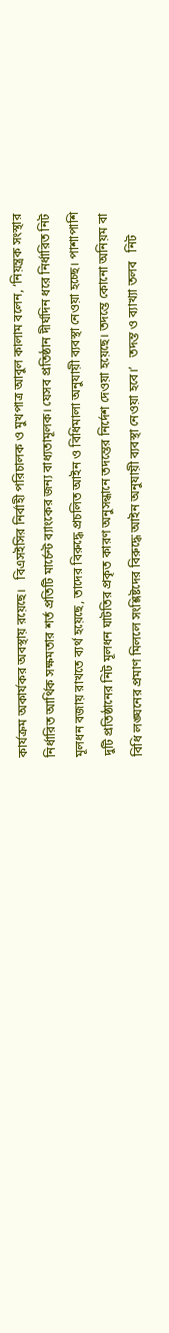কার্যক্রম অকার্যকর অবস্থায় রয়েছে।   বিএসইসির নির্বাহী পরিচালক ও মুখপাত্র আবুল কালাম বলেন, ‘নিয়ন্ত্রক সংস্থার নির্ধারিত আর্থিক সক্ষমতার শর্ত প্রতিটি মার্চেন্ট ব্যাংকের জন্য বাধ্যতামূলক। যেসব প্রতিষ্ঠান দীর্ঘদিন ধরে নির্ধারিত নিট মূলধন বজায় রাখতে ব্যর্থ হয়েছে, তাদের বিরুদ্ধে প্রচলিত আইন ও বিধিমালা অনুযায়ী ব্যবস্থা নেওয়া হচ্ছে। পাশাপাশি দুটি প্রতিষ্ঠানের নিট মূলধন ঘাটতির প্রকৃত কারণ অনুসন্ধানে তদন্তের নির্দেশ দেওয়া হয়েছে। তদন্তে কোনো অনিয়ম বা বিধি লঙ্ঘনের প্রমাণ মিললে সংশ্লিষ্টদের বিরুদ্ধে আইন অনুযায়ী ব্যবস্থা নেওয়া হবে।’   তদন্ত ও ব্যাখ্যা তলব   নিট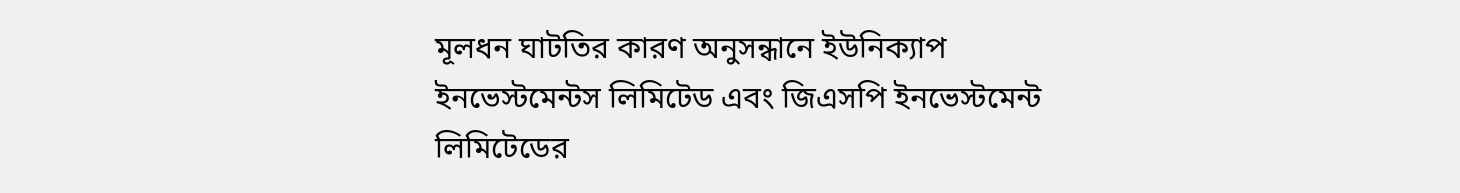মূলধন ঘাটতির কারণ অনুসন্ধানে ইউনিক্যাপ ইনভেস্টমেন্টস লিমিটেড এবং জিএসপি ইনভেস্টমেন্ট লিমিটেডের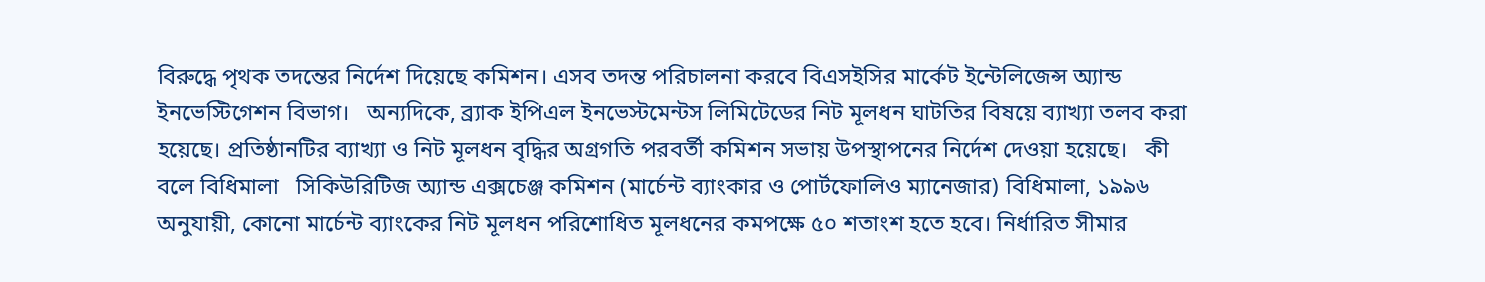বিরুদ্ধে পৃথক তদন্তের নির্দেশ দিয়েছে কমিশন। এসব তদন্ত পরিচালনা করবে বিএসইসির মার্কেট ইন্টেলিজেন্স অ্যান্ড ইনভেস্টিগেশন বিভাগ।   অন্যদিকে, ব্র্যাক ইপিএল ইনভেস্টমেন্টস লিমিটেডের নিট মূলধন ঘাটতির বিষয়ে ব্যাখ্যা তলব করা হয়েছে। প্রতিষ্ঠানটির ব্যাখ্যা ও নিট মূলধন বৃদ্ধির অগ্রগতি পরবর্তী কমিশন সভায় উপস্থাপনের নির্দেশ দেওয়া হয়েছে।   কী বলে বিধিমালা   সিকিউরিটিজ অ্যান্ড এক্সচেঞ্জ কমিশন (মার্চেন্ট ব্যাংকার ও পোর্টফোলিও ম্যানেজার) বিধিমালা, ১৯৯৬ অনুযায়ী, কোনো মার্চেন্ট ব্যাংকের নিট মূলধন পরিশোধিত মূলধনের কমপক্ষে ৫০ শতাংশ হতে হবে। নির্ধারিত সীমার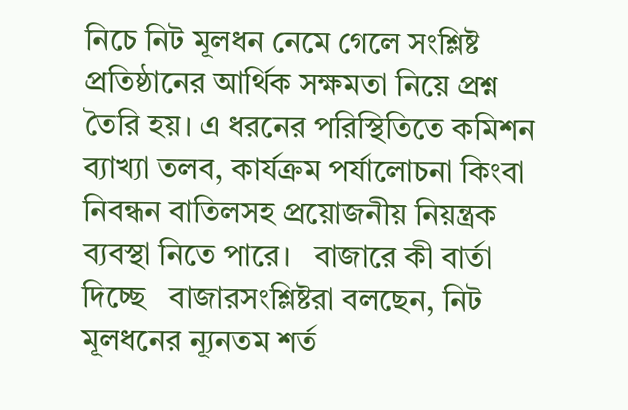নিচে নিট মূলধন নেমে গেলে সংশ্লিষ্ট প্রতিষ্ঠানের আর্থিক সক্ষমতা নিয়ে প্রশ্ন তৈরি হয়। এ ধরনের পরিস্থিতিতে কমিশন ব্যাখ্যা তলব, কার্যক্রম পর্যালোচনা কিংবা নিবন্ধন বাতিলসহ প্রয়োজনীয় নিয়ন্ত্রক ব্যবস্থা নিতে পারে।   বাজারে কী বার্তা দিচ্ছে   বাজারসংশ্লিষ্টরা বলছেন, নিট মূলধনের ন্যূনতম শর্ত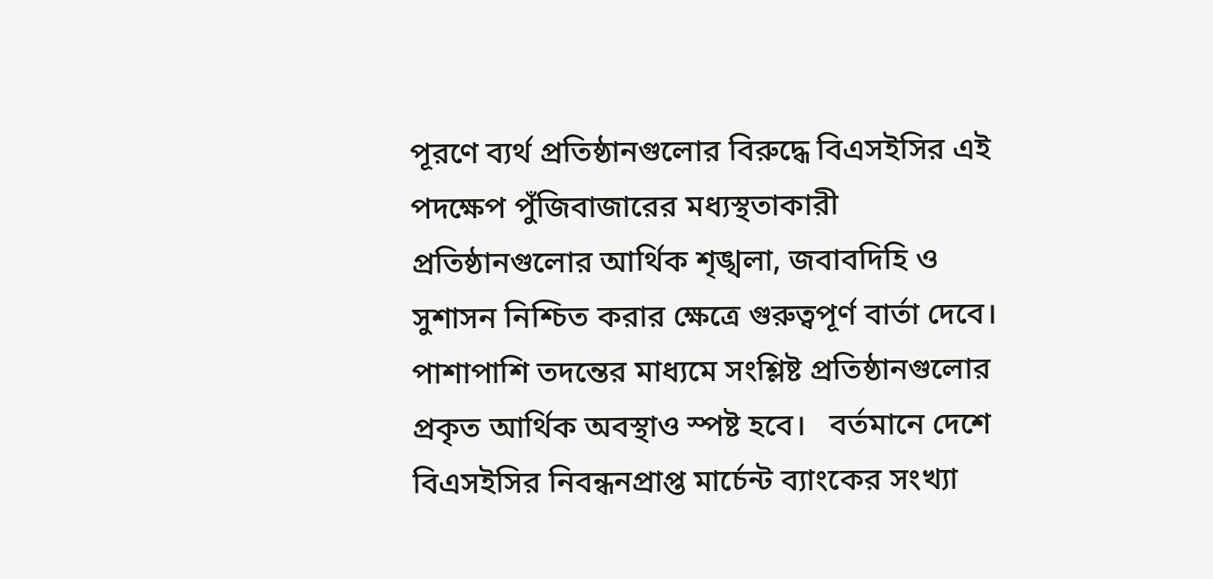পূরণে ব্যর্থ প্রতিষ্ঠানগুলোর বিরুদ্ধে বিএসইসির এই পদক্ষেপ পুঁজিবাজারের মধ্যস্থতাকারী প্রতিষ্ঠানগুলোর আর্থিক শৃঙ্খলা, জবাবদিহি ও সুশাসন নিশ্চিত করার ক্ষেত্রে গুরুত্বপূর্ণ বার্তা দেবে। পাশাপাশি তদন্তের মাধ্যমে সংশ্লিষ্ট প্রতিষ্ঠানগুলোর প্রকৃত আর্থিক অবস্থাও স্পষ্ট হবে।   বর্তমানে দেশে বিএসইসির নিবন্ধনপ্রাপ্ত মার্চেন্ট ব্যাংকের সংখ্যা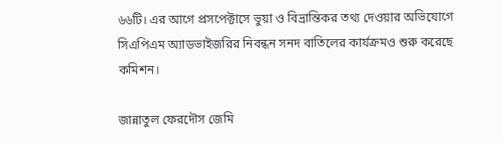৬৬টি। এর আগে প্রসপেক্টাসে ভুয়া ও বিভ্রান্তিকর তথ্য দেওয়ার অভিযোগে সিএপিএম অ্যাডভাইজরির নিবন্ধন সনদ বাতিলের কার্যক্রমও শুরু করেছে কমিশন।

জান্নাতুল ফেরদৌস জেমি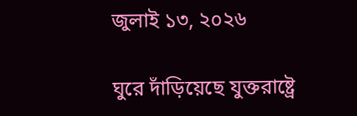জুলাই ১৩, ২০২৬

ঘুরে দাঁড়িয়েছে যুক্তরাষ্ট্রে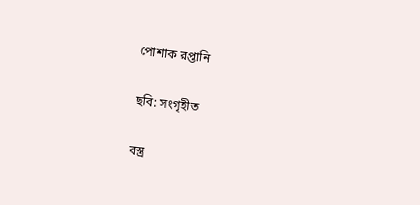পোশাক রপ্তানি

ছবি: সংগৃহীত

বস্ত্র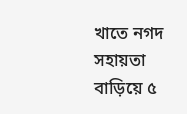খাতে নগদ সহায়তা বাড়িয়ে ৫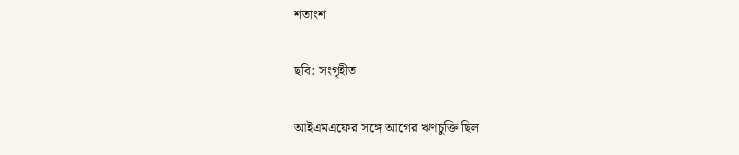শতাংশ

ছবি: সংগৃহীত

আইএমএফের সঙ্গে আগের ঋণচুক্তি ছিল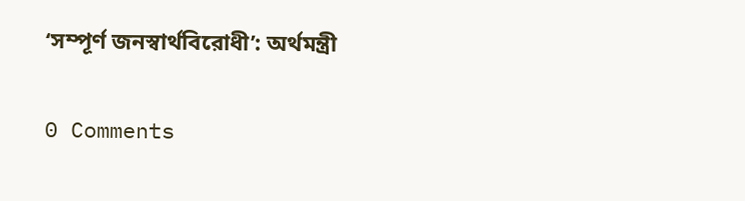‘সম্পূর্ণ জনস্বার্থবিরোধী’: অর্থমন্ত্রী

0 Comments